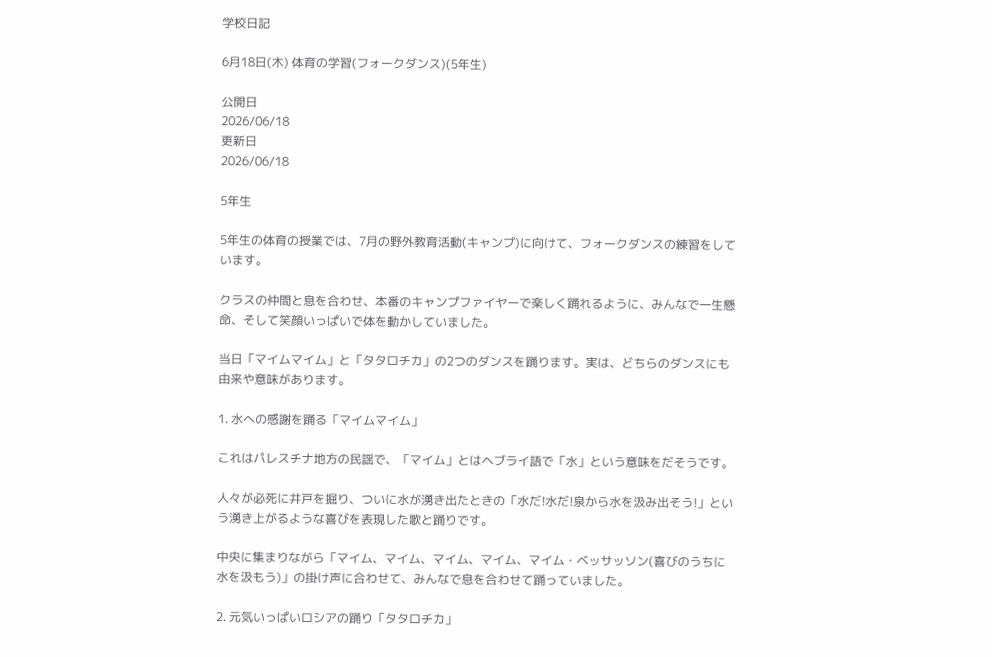学校日記

6月18日(木) 体育の学習(フォークダンス)(5年生)

公開日
2026/06/18
更新日
2026/06/18

5年生

5年生の体育の授業では、7月の野外教育活動(キャンプ)に向けて、フォークダンスの練習をしています。

クラスの仲間と息を合わせ、本番のキャンプファイヤーで楽しく踊れるように、みんなで一生懸命、そして笑顔いっぱいで体を動かしていました。

当日「マイムマイム」と「タタロチカ」の2つのダンスを踊ります。実は、どちらのダンスにも由来や意味があります。

1. 水への感謝を踊る「マイムマイム」

これはパレスチナ地方の民謡で、「マイム」とはヘブライ語で「水」という意味をだそうです。

人々が必死に井戸を掘り、ついに水が湧き出たときの「水だ!水だ!泉から水を汲み出そう!」という湧き上がるような喜びを表現した歌と踊りです。

中央に集まりながら「マイム、マイム、マイム、マイム、マイム・ベッサッソン(喜びのうちに水を汲もう)」の掛け声に合わせて、みんなで息を合わせて踊っていました。

2. 元気いっぱいロシアの踊り「タタロチカ」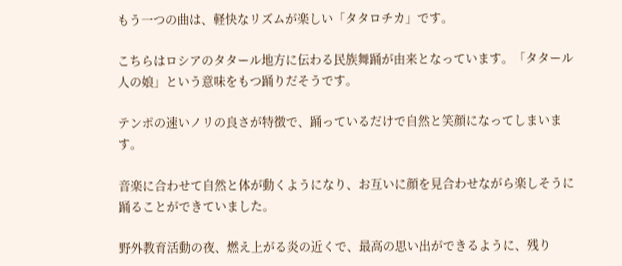もう一つの曲は、軽快なリズムが楽しい「タタロチカ」です。

こちらはロシアのタタール地方に伝わる民族舞踊が由来となっています。「タタール人の娘」という意味をもつ踊りだそうです。

テンポの速いノリの良さが特徴で、踊っているだけで自然と笑顔になってしまいます。

音楽に合わせて自然と体が動くようになり、お互いに顔を見合わせながら楽しそうに踊ることができていました。

野外教育活動の夜、燃え上がる炎の近くで、最高の思い出ができるように、残り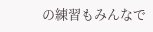の練習もみんなで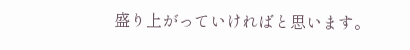盛り上がっていければと思います。